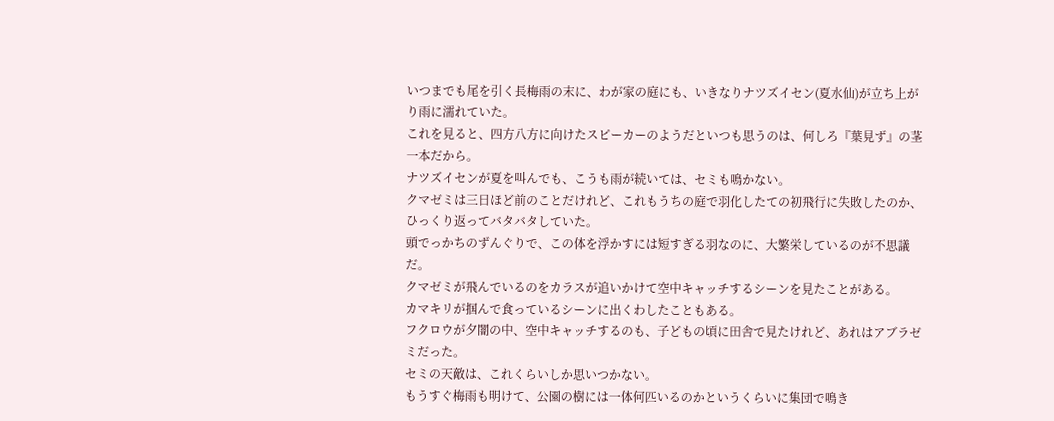いつまでも尾を引く長梅雨の末に、わが家の庭にも、いきなりナツズイセン(夏水仙)が立ち上がり雨に濡れていた。
これを見ると、四方八方に向けたスピーカーのようだといつも思うのは、何しろ『葉見ず』の茎一本だから。
ナツズイセンが夏を叫んでも、こうも雨が続いては、セミも鳴かない。
クマゼミは三日ほど前のことだけれど、これもうちの庭で羽化したての初飛行に失敗したのか、ひっくり返ってバタバタしていた。
頭でっかちのずんぐりで、この体を浮かすには短すぎる羽なのに、大繁栄しているのが不思議だ。
クマゼミが飛んでいるのをカラスが追いかけて空中キャッチするシーンを見たことがある。
カマキリが掴んで食っているシーンに出くわしたこともある。
フクロウが夕闇の中、空中キャッチするのも、子どもの頃に田舎で見たけれど、あれはアブラゼミだった。
セミの天敵は、これくらいしか思いつかない。
もうすぐ梅雨も明けて、公園の樹には一体何匹いるのかというくらいに集団で鳴き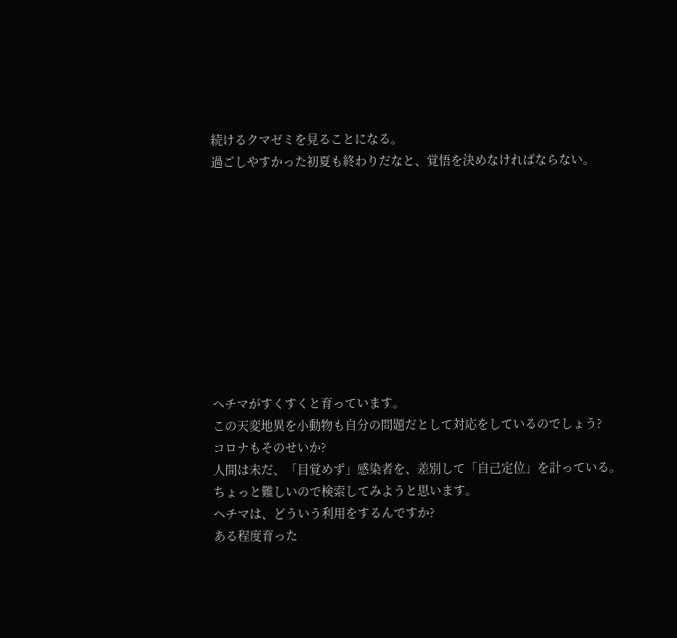続けるクマゼミを見ることになる。
過ごしやすかった初夏も終わりだなと、覚悟を決めなければならない。










ヘチマがすくすくと育っています。
この天変地異を小動物も自分の問題だとして対応をしているのでしょう?
コロナもそのせいか?
人間は未だ、「目覚めず」感染者を、差別して「自己定位」を計っている。
ちょっと難しいので検索してみようと思います。
ヘチマは、どういう利用をするんですか?
ある程度育った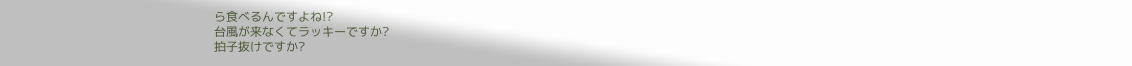ら食べるんですよね!?
台風が来なくてラッキーですか?
拍子抜けですか?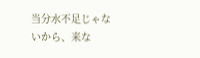当分水不足じゃないから、来な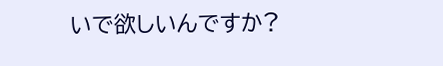いで欲しいんですか?